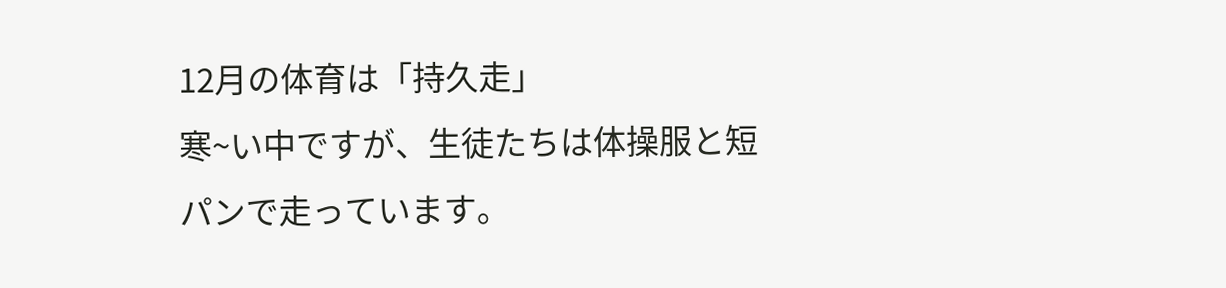12月の体育は「持久走」
寒~い中ですが、生徒たちは体操服と短パンで走っています。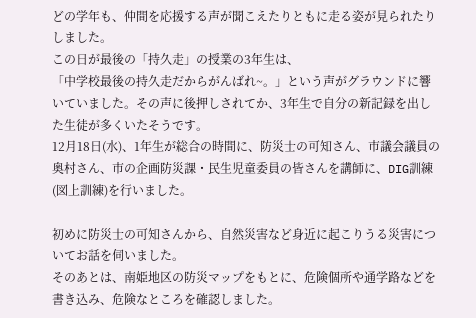どの学年も、仲間を応援する声が聞こえたりともに走る姿が見られたりしました。
この日が最後の「持久走」の授業の3年生は、
「中学校最後の持久走だからがんばれ~。」という声がグラウンドに響いていました。その声に後押しされてか、3年生で自分の新記録を出した生徒が多くいたそうです。
12月18日(水)、1年生が総合の時間に、防災士の可知さん、市議会議員の奥村さん、市の企画防災課・民生児童委員の皆さんを講師に、DIG訓練(図上訓練)を行いました。

初めに防災士の可知さんから、自然災害など身近に起こりうる災害についてお話を伺いました。
そのあとは、南姫地区の防災マップをもとに、危険個所や通学路などを書き込み、危険なところを確認しました。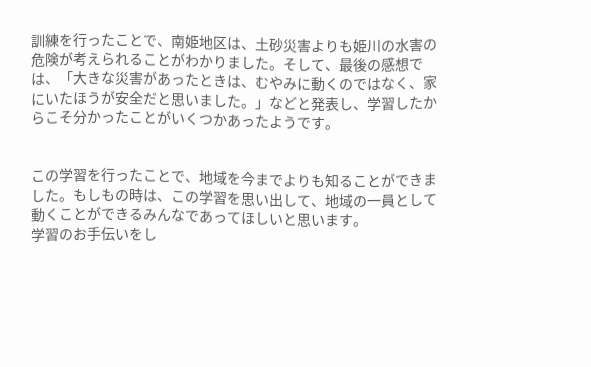訓練を行ったことで、南姫地区は、土砂災害よりも姫川の水害の危険が考えられることがわかりました。そして、最後の感想では、「大きな災害があったときは、むやみに動くのではなく、家にいたほうが安全だと思いました。」などと発表し、学習したからこそ分かったことがいくつかあったようです。


この学習を行ったことで、地域を今までよりも知ることができました。もしもの時は、この学習を思い出して、地域の一員として動くことができるみんなであってほしいと思います。
学習のお手伝いをし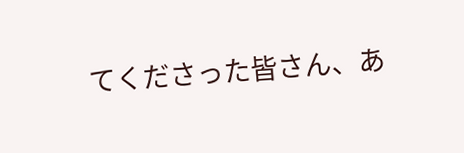てくださった皆さん、あ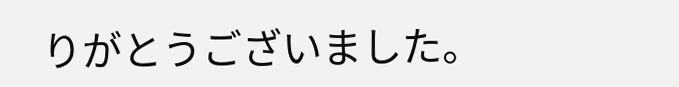りがとうございました。